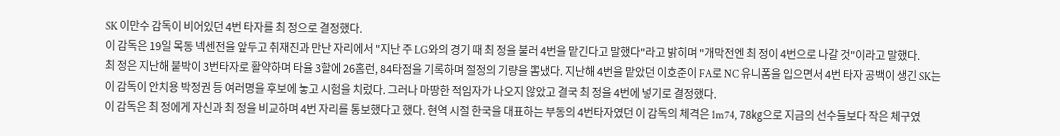SK 이만수 감독이 비어있던 4번 타자를 최 정으로 결정했다.
이 감독은 19일 목동 넥센전을 앞두고 취재진과 만난 자리에서 "지난 주 LG와의 경기 때 최 정을 불러 4번을 맡긴다고 말했다"라고 밝히며 "개막전엔 최 정이 4번으로 나갈 것"이라고 말했다.
최 정은 지난해 붙박이 3번타자로 활약하며 타율 3할에 26홈런, 84타점을 기록하며 절정의 기량을 뽐냈다. 지난해 4번을 맡았던 이호준이 FA로 NC 유니폼을 입으면서 4번 타자 공백이 생긴 SK는 이 감독이 안치용 박정권 등 여러명을 후보에 놓고 시험을 치렀다. 그러나 마땅한 적임자가 나오지 않았고 결국 최 정을 4번에 넣기로 결정했다.
이 감독은 최 정에게 자신과 최 정을 비교하며 4번 자리를 통보했다고 했다. 현역 시절 한국을 대표하는 부동의 4번타자였던 이 감독의 체격은 1m74, 78㎏으로 지금의 선수들보다 작은 체구였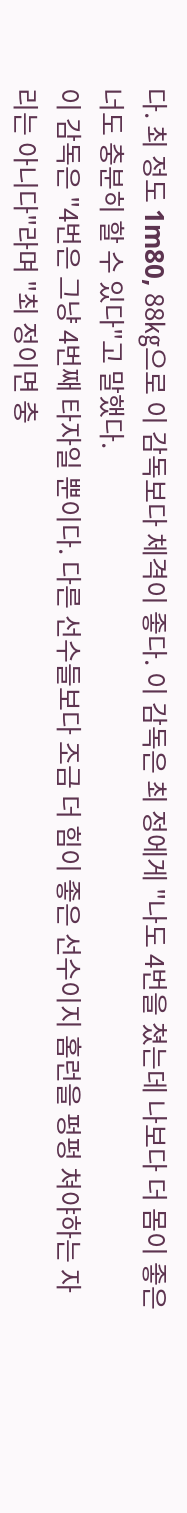다. 최 정도 1m80, 88㎏으로 이 감독보다 체격이 좋다. 이 감독은 최 정에게 "나도 4번을 쳤는데 나보다 더 몸이 좋은 너도 충분히 할 수 있다"고 말했다.
이 감독은 "4번은 그냥 4번째 타자일 뿐이다. 다른 선수들보다 조금 더 힘이 좋은 선수이지 홈런을 펑펑 쳐야하는 자리는 아니다"라며 "최 정이면 충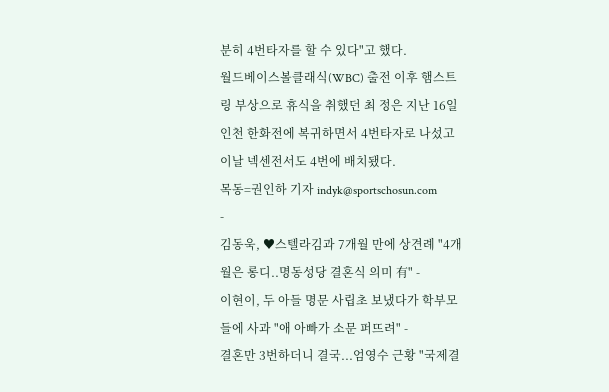분히 4번타자를 할 수 있다"고 했다.
월드베이스볼클래식(WBC) 출전 이후 햄스트링 부상으로 휴식을 취했던 최 정은 지난 16일 인천 한화전에 복귀하면서 4번타자로 나섰고 이날 넥센전서도 4번에 배치됐다.
목동=권인하 기자 indyk@sportschosun.com
-
김동욱, ♥스텔라김과 7개월 만에 상견례 "4개월은 롱디..명동성당 결혼식 의미 有" -
이현이, 두 아들 명문 사립초 보냈다가 학부모들에 사과 "애 아빠가 소문 퍼뜨려" -
결혼만 3번하더니 결국...엄영수 근황 "국제결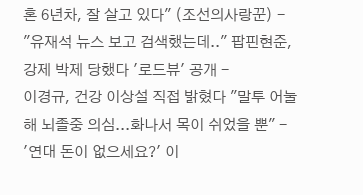혼 6년차, 잘 살고 있다" (조선의사랑꾼) -
"유재석 뉴스 보고 검색했는데.." 팝핀현준, 강제 박제 당했다 '로드뷰' 공개 -
이경규, 건강 이상설 직접 밝혔다 "말투 어눌해 뇌졸중 의심...화나서 목이 쉬었을 뿐" -
'연대 돈이 없으세요?' 이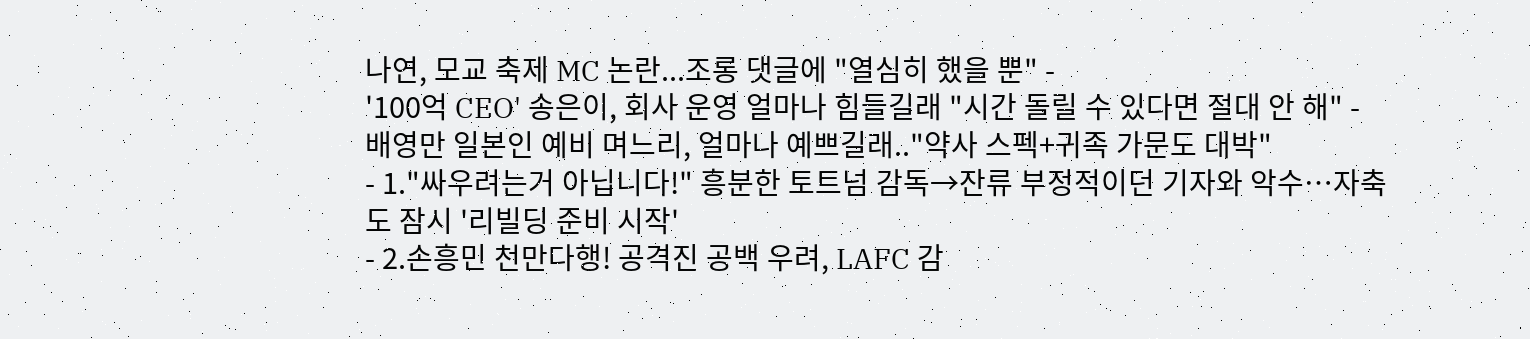나연, 모교 축제 MC 논란...조롱 댓글에 "열심히 했을 뿐" -
'100억 CEO' 송은이, 회사 운영 얼마나 힘들길래 "시간 돌릴 수 있다면 절대 안 해" -
배영만 일본인 예비 며느리, 얼마나 예쁘길래.."약사 스펙+귀족 가문도 대박"
- 1."싸우려는거 아닙니다!" 흥분한 토트넘 감독→잔류 부정적이던 기자와 악수…자축도 잠시 '리빌딩 준비 시작'
- 2.손흥민 천만다행! 공격진 공백 우려, LAFC 감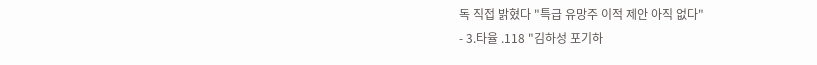독 직접 밝혔다 "특급 유망주 이적 제안 아직 없다"
- 3.타율 .118 "김하성 포기하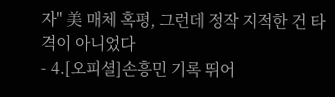자" 美 매체 혹평, 그런데 정작 지적한 건 타격이 아니었다
- 4.[오피셜]손흥민 기록 뛰어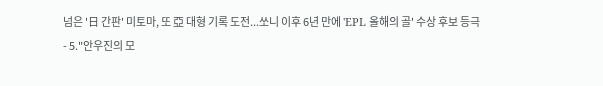넘은 '日 간판' 미토마, 또 亞 대형 기록 도전...쏘니 이후 6년 만에 'EPL 올해의 골' 수상 후보 등극
- 5."안우진의 모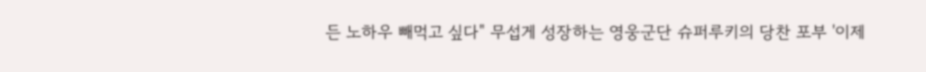든 노하우 빼먹고 싶다" 무섭게 성장하는 영웅군단 슈퍼루키의 당찬 포부 '이제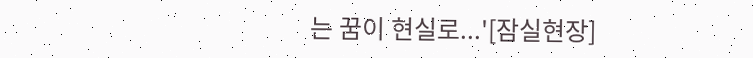는 꿈이 현실로...'[잠실현장]